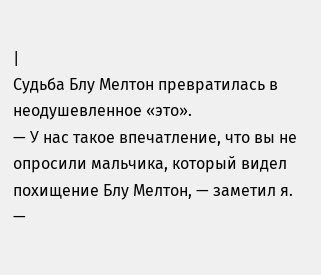|
Судьба Блу Мелтон превратилась в неодушевленное «это».
— У нас такое впечатление, что вы не опросили мальчика, который видел похищение Блу Мелтон, — заметил я.
—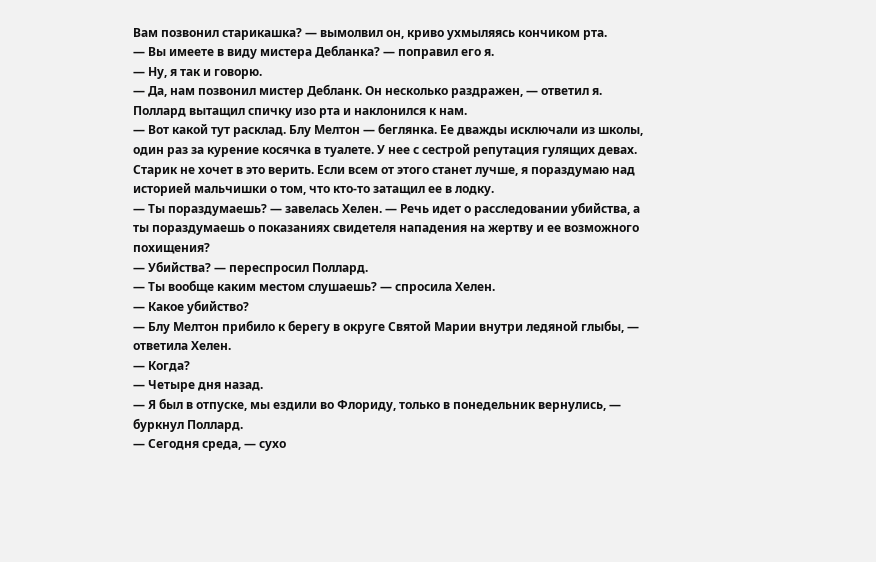Вам позвонил старикашка? — вымолвил он, криво ухмыляясь кончиком рта.
— Вы имеете в виду мистера Дебланка? — поправил его я.
— Ну, я так и говорю.
— Да, нам позвонил мистер Дебланк. Он несколько раздражен, — ответил я.
Поллард вытащил спичку изо рта и наклонился к нам.
— Вот какой тут расклад. Блу Мелтон — беглянка. Ее дважды исключали из школы, один раз за курение косячка в туалете. У нее с сестрой репутация гулящих девах. Старик не хочет в это верить. Если всем от этого станет лучше, я пораздумаю над историей мальчишки о том, что кто-то затащил ее в лодку.
— Ты пораздумаешь? — завелась Хелен. — Речь идет о расследовании убийства, а ты пораздумаешь о показаниях свидетеля нападения на жертву и ее возможного похищения?
— Убийства? — переспросил Поллард.
— Ты вообще каким местом слушаешь? — спросила Хелен.
— Какое убийство?
— Блу Мелтон прибило к берегу в округе Святой Марии внутри ледяной глыбы, — ответила Хелен.
— Когда?
— Четыре дня назад.
— Я был в отпуске, мы ездили во Флориду, только в понедельник вернулись, — буркнул Поллард.
— Сегодня среда, — сухо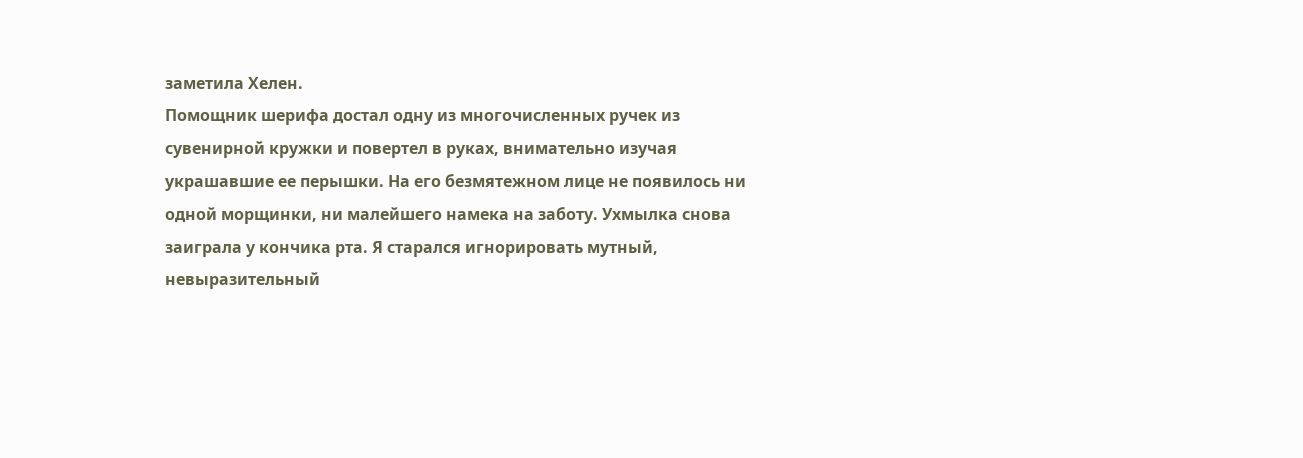заметила Хелен.
Помощник шерифа достал одну из многочисленных ручек из сувенирной кружки и повертел в руках, внимательно изучая украшавшие ее перышки. На его безмятежном лице не появилось ни одной морщинки, ни малейшего намека на заботу. Ухмылка снова заиграла у кончика рта. Я старался игнорировать мутный, невыразительный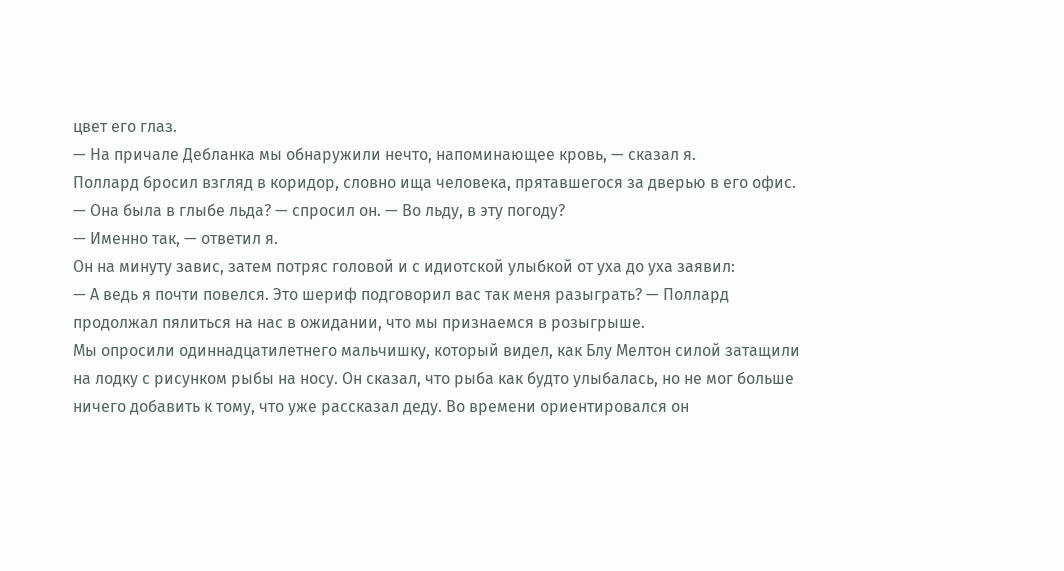цвет его глаз.
— На причале Дебланка мы обнаружили нечто, напоминающее кровь, — сказал я.
Поллард бросил взгляд в коридор, словно ища человека, прятавшегося за дверью в его офис.
— Она была в глыбе льда? — спросил он. — Во льду, в эту погоду?
— Именно так, — ответил я.
Он на минуту завис, затем потряс головой и с идиотской улыбкой от уха до уха заявил:
— А ведь я почти повелся. Это шериф подговорил вас так меня разыграть? — Поллард продолжал пялиться на нас в ожидании, что мы признаемся в розыгрыше.
Мы опросили одиннадцатилетнего мальчишку, который видел, как Блу Мелтон силой затащили на лодку с рисунком рыбы на носу. Он сказал, что рыба как будто улыбалась, но не мог больше ничего добавить к тому, что уже рассказал деду. Во времени ориентировался он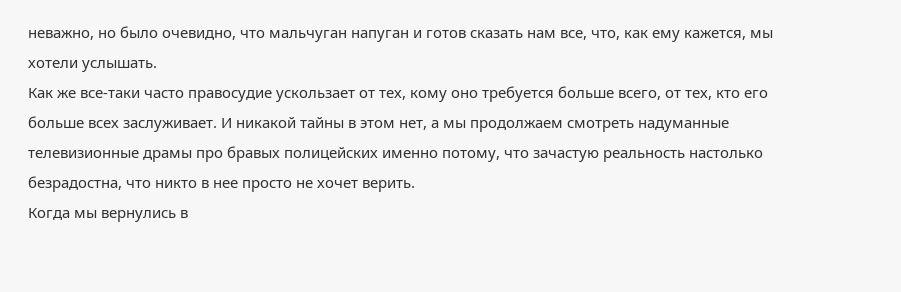неважно, но было очевидно, что мальчуган напуган и готов сказать нам все, что, как ему кажется, мы хотели услышать.
Как же все-таки часто правосудие ускользает от тех, кому оно требуется больше всего, от тех, кто его больше всех заслуживает. И никакой тайны в этом нет, а мы продолжаем смотреть надуманные телевизионные драмы про бравых полицейских именно потому, что зачастую реальность настолько безрадостна, что никто в нее просто не хочет верить.
Когда мы вернулись в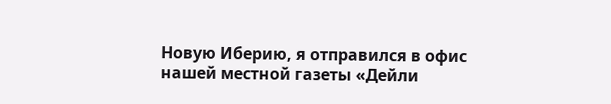Новую Иберию, я отправился в офис нашей местной газеты «Дейли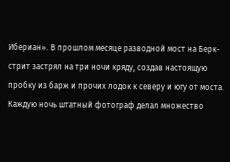Ибериан». В прошлом месяце разводной мост на Берк-стрит застрял на три ночи кряду, создав настоящую пробку из барж и прочих лодок к северу и югу от моста. Каждую ночь штатный фотограф делал множество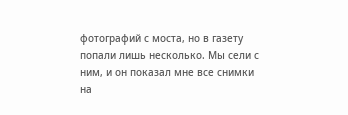фотографий с моста, но в газету попали лишь несколько. Мы сели с ним, и он показал мне все снимки на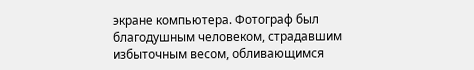экране компьютера. Фотограф был благодушным человеком, страдавшим избыточным весом, обливающимся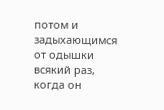потом и задыхающимся от одышки всякий раз, когда он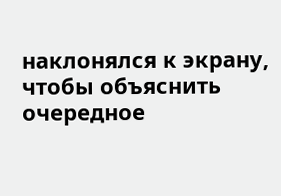наклонялся к экрану, чтобы объяснить очередное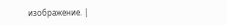изображение. |